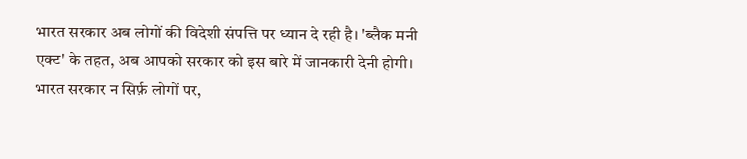भारत सरकार अब लोगों की विदेशी संपत्ति पर ध्यान दे रही है। 'ब्लैक मनी एक्ट' के तहत, अब आपको सरकार को इस बारे में जानकारी देनी होगी।
भारत सरकार न सिर्फ़ लोगों पर,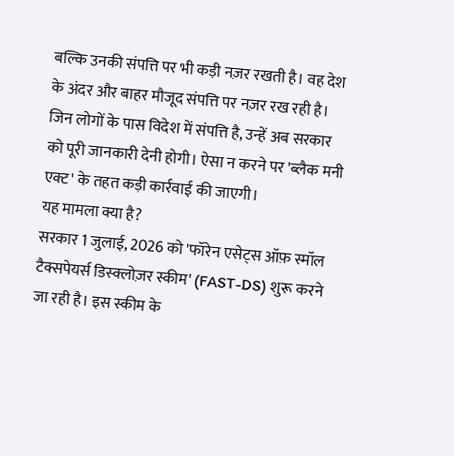बल्कि उनकी संपत्ति पर भी कड़ी नज़र रखती है। वह देश के अंदर और बाहर मौजूद संपत्ति पर नज़र रख रही है। जिन लोगों के पास विदेश में संपत्ति है, उन्हें अब सरकार को पूरी जानकारी देनी होगी। ऐसा न करने पर 'ब्लैक मनी एक्ट' के तहत कड़ी कार्रवाई की जाएगी।
यह मामला क्या है?
सरकार 1 जुलाई, 2026 को 'फॉरेन एसेट्स ऑफ़ स्मॉल टैक्सपेयर्स डिस्क्लोज़र स्कीम' (FAST-DS) शुरू करने जा रही है। इस स्कीम के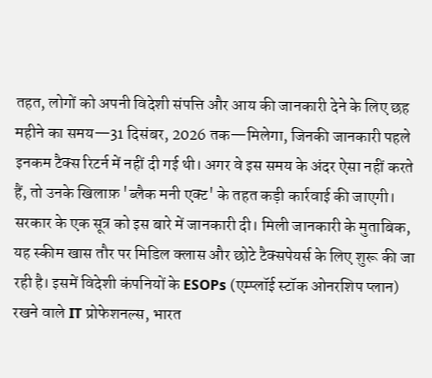तहत, लोगों को अपनी विदेशी संपत्ति और आय की जानकारी देने के लिए छह महीने का समय—31 दिसंबर, 2026 तक—मिलेगा, जिनकी जानकारी पहले इनकम टैक्स रिटर्न में नहीं दी गई थी। अगर वे इस समय के अंदर ऐसा नहीं करते हैं, तो उनके खिलाफ़ 'ब्लैक मनी एक्ट' के तहत कड़ी कार्रवाई की जाएगी।
सरकार के एक सूत्र को इस बारे में जानकारी दी। मिली जानकारी के मुताबिक, यह स्कीम खास तौर पर मिडिल क्लास और छोटे टैक्सपेयर्स के लिए शुरू की जा रही है। इसमें विदेशी कंपनियों के ESOPs (एम्प्लॉई स्टॉक ओनरशिप प्लान) रखने वाले IT प्रोफेशनल्स, भारत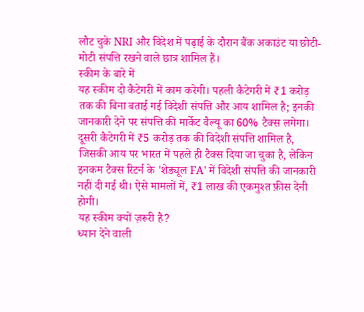लौट चुके NRI और विदेश में पढ़ाई के दौरान बैंक अकाउंट या छोटी-मोटी संपत्ति रखने वाले छात्र शामिल हैं।
स्कीम के बारे में
यह स्कीम दो कैटेगरी में काम करेगी। पहली कैटेगरी में ₹1 करोड़ तक की बिना बताई गई विदेशी संपत्ति और आय शामिल है; इनकी जानकारी देने पर संपत्ति की मार्केट वैल्यू का 60% टैक्स लगेगा। दूसरी कैटेगरी में ₹5 करोड़ तक की विदेशी संपत्ति शामिल है, जिसकी आय पर भारत में पहले ही टैक्स दिया जा चुका है, लेकिन इनकम टैक्स रिटर्न के 'शेड्यूल FA' में विदेशी संपत्ति की जानकारी नहीं दी गई थी। ऐसे मामलों में, ₹1 लाख की एकमुश्त फ़ीस देनी होगी।
यह स्कीम क्यों ज़रूरी है?
ध्यान देने वाली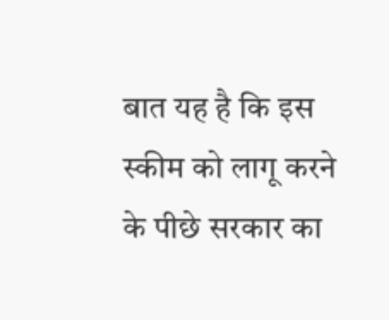बात यह है कि इस स्कीम को लागू करने के पीछे सरकार का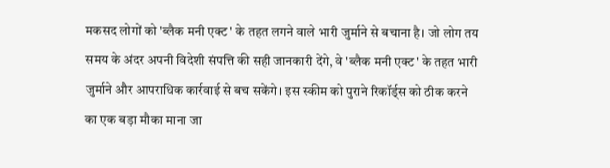मकसद लोगों को 'ब्लैक मनी एक्ट' के तहत लगने वाले भारी जुर्माने से बचाना है। जो लोग तय समय के अंदर अपनी विदेशी संपत्ति की सही जानकारी देंगे, वे 'ब्लैक मनी एक्ट' के तहत भारी जुर्माने और आपराधिक कार्रवाई से बच सकेंगे। इस स्कीम को पुराने रिकॉर्ड्स को ठीक करने का एक बड़ा मौका माना जा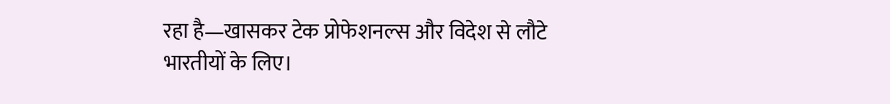रहा है—खासकर टेक प्रोफेशनल्स और विदेश से लौटे भारतीयों के लिए।